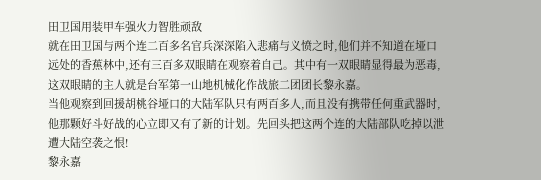田卫国用装甲车强火力智胜顽敌
就在田卫国与两个连二百多名官兵深深陷入悲痛与义愤之时,他们并不知道在垭口远处的香蕉林中,还有三百多双眼睛在观察着自己。其中有一双眼睛显得最为恶毒,这双眼睛的主人就是台军第一山地机械化作战旅二团团长黎永嘉。
当他观察到回援胡桃谷垭口的大陆军队只有两百多人,而且没有携带任何重武器时,他那颗好斗好战的心立即又有了新的计划。先回头把这两个连的大陆部队吃掉以泄遭大陆空袭之恨!
黎永嘉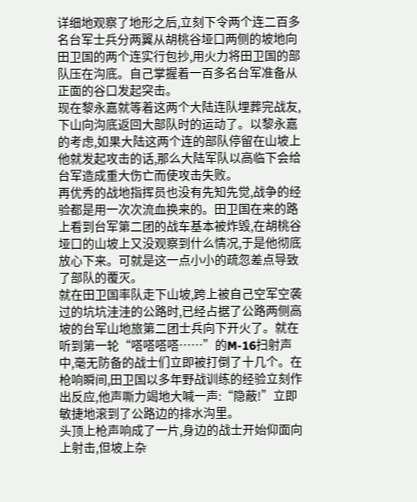详细地观察了地形之后,立刻下令两个连二百多名台军士兵分两翼从胡桃谷垭口两侧的坡地向田卫国的两个连实行包抄,用火力将田卫国的部队压在沟底。自己掌握着一百多名台军准备从正面的谷口发起突击。
现在黎永嘉就等着这两个大陆连队埋葬完战友,下山向沟底返回大部队时的运动了。以黎永嘉的考虑,如果大陆这两个连的部队停留在山坡上他就发起攻击的话,那么大陆军队以高临下会给台军造成重大伤亡而使攻击失败。
再优秀的战地指挥员也没有先知先觉,战争的经验都是用一次次流血换来的。田卫国在来的路上看到台军第二团的战车基本被炸毁,在胡桃谷垭口的山坡上又没观察到什么情况,于是他彻底放心下来。可就是这一点小小的疏忽差点导致了部队的覆灭。
就在田卫国率队走下山坡,跨上被自己空军空袭过的坑坑洼洼的公路时,已经占据了公路两侧高坡的台军山地旅第二团士兵向下开火了。就在听到第一轮“嗒嗒嗒嗒……”的M-16扫射声中,毫无防备的战士们立即被打倒了十几个。在枪响瞬间,田卫国以多年野战训练的经验立刻作出反应,他声嘶力竭地大喊一声:“隐蔽!”立即敏捷地滚到了公路边的排水沟里。
头顶上枪声响成了一片,身边的战士开始仰面向上射击,但坡上杂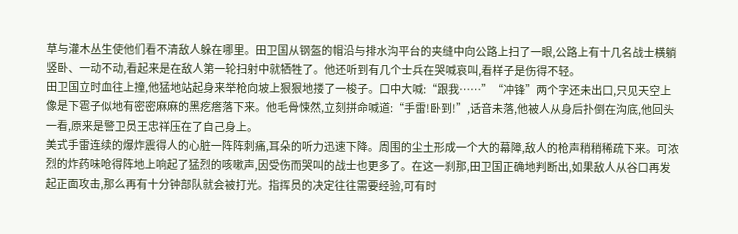草与灌木丛生使他们看不清敌人躲在哪里。田卫国从钢盔的帽沿与排水沟平台的夹缝中向公路上扫了一眼,公路上有十几名战士横躺竖卧、一动不动,看起来是在敌人第一轮扫射中就牺牲了。他还听到有几个士兵在哭喊哀叫,看样子是伤得不轻。
田卫国立时血往上撞,他猛地站起身来举枪向坡上狠狠地搂了一梭子。口中大喊:“跟我……”“冲锋”两个字还未出口,只见天空上像是下雹子似地有密密麻麻的黑疙瘩落下来。他毛骨悚然,立刻拼命喊道:“手雷!卧到!”,话音未落,他被人从身后扑倒在沟底,他回头一看,原来是警卫员王忠祥压在了自己身上。
美式手雷连续的爆炸震得人的心脏一阵阵刺痛,耳朵的听力迅速下降。周围的尘土形成一个大的幕障,敌人的枪声稍稍稀疏下来。可浓烈的炸药味呛得阵地上响起了猛烈的咳嗽声,因受伤而哭叫的战士也更多了。在这一刹那,田卫国正确地判断出,如果敌人从谷口再发起正面攻击,那么再有十分钟部队就会被打光。指挥员的决定往往需要经验,可有时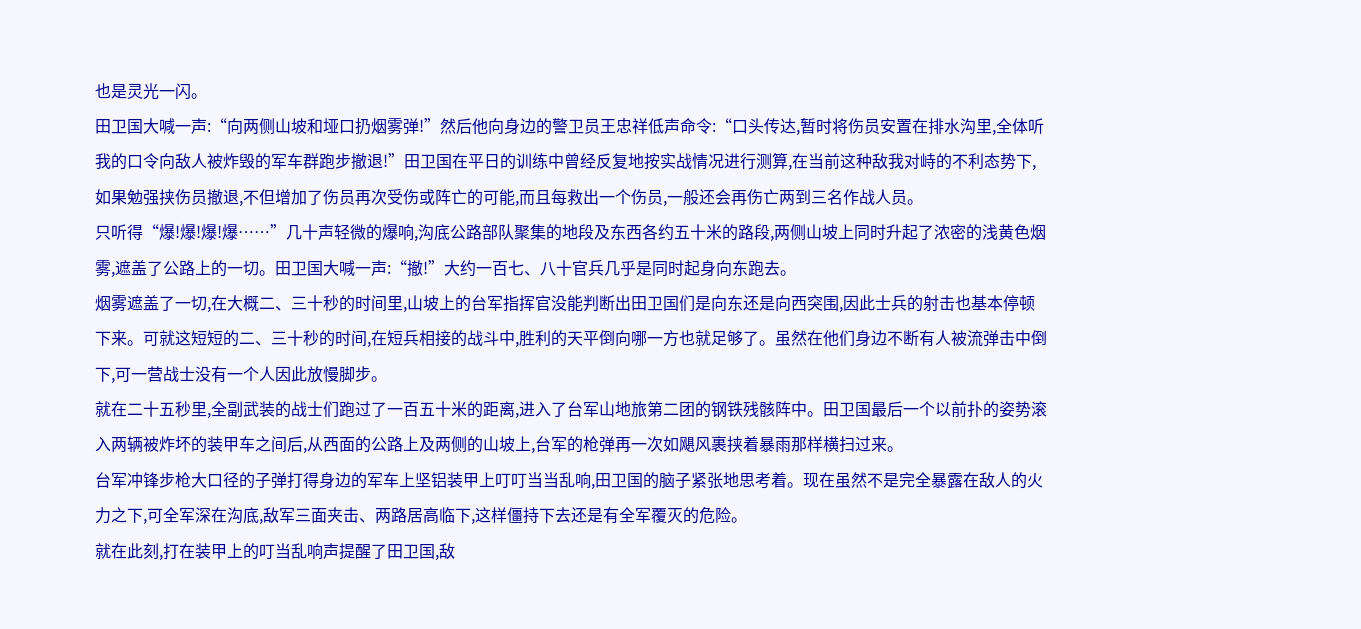也是灵光一闪。
田卫国大喊一声:“向两侧山坡和垭口扔烟雾弹!”然后他向身边的警卫员王忠祥低声命令:“口头传达,暂时将伤员安置在排水沟里,全体听我的口令向敌人被炸毁的军车群跑步撤退!”田卫国在平日的训练中曾经反复地按实战情况进行测算,在当前这种敌我对峙的不利态势下,如果勉强挟伤员撤退,不但增加了伤员再次受伤或阵亡的可能,而且每救出一个伤员,一般还会再伤亡两到三名作战人员。
只听得“爆!爆!爆!爆……”几十声轻微的爆响,沟底公路部队聚集的地段及东西各约五十米的路段,两侧山坡上同时升起了浓密的浅黄色烟雾,遮盖了公路上的一切。田卫国大喊一声:“撤!”大约一百七、八十官兵几乎是同时起身向东跑去。
烟雾遮盖了一切,在大概二、三十秒的时间里,山坡上的台军指挥官没能判断出田卫国们是向东还是向西突围,因此士兵的射击也基本停顿下来。可就这短短的二、三十秒的时间,在短兵相接的战斗中,胜利的天平倒向哪一方也就足够了。虽然在他们身边不断有人被流弹击中倒下,可一营战士没有一个人因此放慢脚步。
就在二十五秒里,全副武装的战士们跑过了一百五十米的距离,进入了台军山地旅第二团的钢铁残骸阵中。田卫国最后一个以前扑的姿势滚入两辆被炸坏的装甲车之间后,从西面的公路上及两侧的山坡上,台军的枪弹再一次如飓风裹挟着暴雨那样横扫过来。
台军冲锋步枪大口径的子弹打得身边的军车上坚铝装甲上叮叮当当乱响,田卫国的脑子紧张地思考着。现在虽然不是完全暴露在敌人的火力之下,可全军深在沟底,敌军三面夹击、两路居高临下,这样僵持下去还是有全军覆灭的危险。
就在此刻,打在装甲上的叮当乱响声提醒了田卫国,敌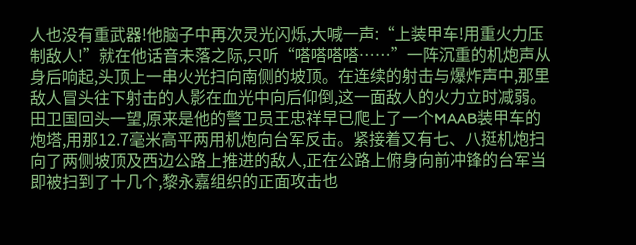人也没有重武器!他脑子中再次灵光闪烁,大喊一声:“上装甲车!用重火力压制敌人!”就在他话音未落之际,只听“嗒嗒嗒嗒……”一阵沉重的机炮声从身后响起,头顶上一串火光扫向南侧的坡顶。在连续的射击与爆炸声中,那里敌人冒头往下射击的人影在血光中向后仰倒,这一面敌人的火力立时减弱。
田卫国回头一望,原来是他的警卫员王忠祥早已爬上了一个MAAB装甲车的炮塔,用那12.7毫米高平两用机炮向台军反击。紧接着又有七、八挺机炮扫向了两侧坡顶及西边公路上推进的敌人,正在公路上俯身向前冲锋的台军当即被扫到了十几个,黎永嘉组织的正面攻击也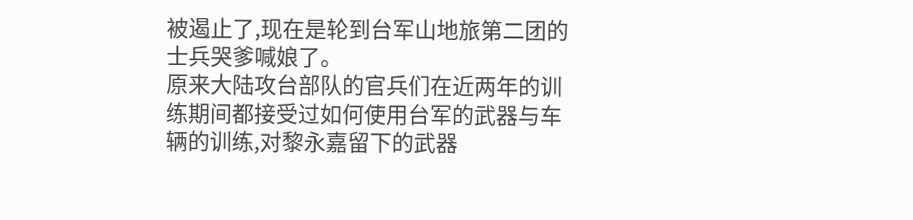被遏止了,现在是轮到台军山地旅第二团的士兵哭爹喊娘了。
原来大陆攻台部队的官兵们在近两年的训练期间都接受过如何使用台军的武器与车辆的训练,对黎永嘉留下的武器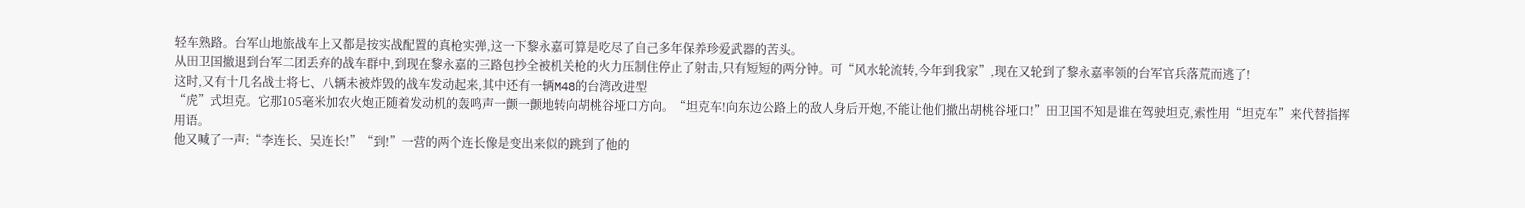轻车熟路。台军山地旅战车上又都是按实战配置的真枪实弹,这一下黎永嘉可算是吃尽了自己多年保养珍爱武器的苦头。
从田卫国撤退到台军二团丢弃的战车群中,到现在黎永嘉的三路包抄全被机关枪的火力压制住停止了射击,只有短短的两分钟。可“风水轮流转,今年到我家”,现在又轮到了黎永嘉率领的台军官兵落荒而逃了!
这时,又有十几名战士将七、八辆未被炸毁的战车发动起来,其中还有一辆M48的台湾改进型
“虎”式坦克。它那105毫米加农火炮正随着发动机的轰鸣声一颤一颤地转向胡桃谷垭口方向。“坦克车!向东边公路上的敌人身后开炮,不能让他们撤出胡桃谷垭口!”田卫国不知是谁在驾驶坦克,索性用“坦克车”来代替指挥用语。
他又喊了一声:“李连长、吴连长!”“到!”一营的两个连长像是变出来似的跳到了他的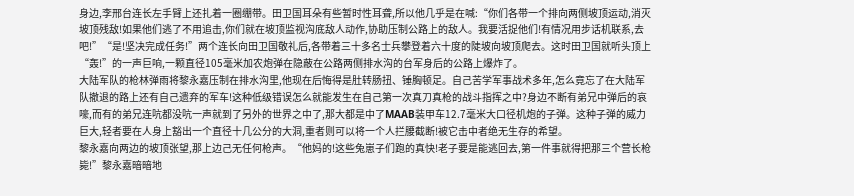身边,李邢台连长左手臂上还扎着一圈绷带。田卫国耳朵有些暂时性耳聋,所以他几乎是在喊:“你们各带一个排向两侧坡顶运动,消灭坡顶残敌!如果他们逃了不用追击,你们就在坡顶监视沟底敌人动作,协助压制公路上的敌人。我要活捉他们!有情况用步话机联系,去吧!”“是!坚决完成任务!”两个连长向田卫国敬礼后,各带着三十多名士兵攀登着六十度的陡坡向坡顶爬去。这时田卫国就听头顶上“轰!”的一声巨响,一颗直径105毫米加农炮弹在隐蔽在公路两侧排水沟的台军身后的公路上爆炸了。
大陆军队的枪林弹雨将黎永嘉压制在排水沟里,他现在后悔得是肚转肠扭、锤胸顿足。自己苦学军事战术多年,怎么竟忘了在大陆军队撤退的路上还有自己遗弃的军车!这种低级错误怎么就能发生在自己第一次真刀真枪的战斗指挥之中?身边不断有弟兄中弹后的哀嚎,而有的弟兄连吭都没吭一声就到了另外的世界之中了,那大都是中了MAAB装甲车12.7毫米大口径机炮的子弹。这种子弹的威力巨大,轻者要在人身上豁出一个直径十几公分的大洞,重者则可以将一个人拦腰截断!被它击中者绝无生存的希望。
黎永嘉向两边的坡顶张望,那上边己无任何枪声。“他妈的!这些兔崽子们跑的真快!老子要是能逃回去,第一件事就得把那三个营长枪毙!”黎永嘉暗暗地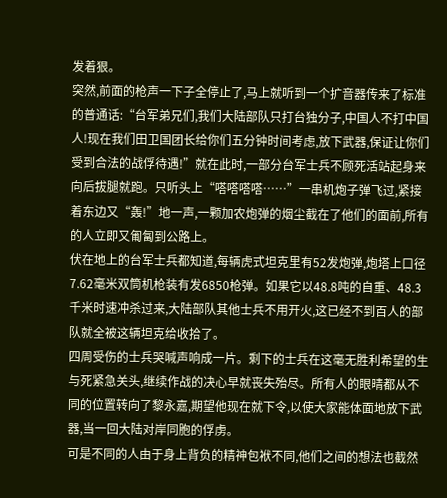发着狠。
突然,前面的枪声一下子全停止了,马上就听到一个扩音器传来了标准的普通话:“台军弟兄们,我们大陆部队只打台独分子,中国人不打中国人!现在我们田卫国团长给你们五分钟时间考虑,放下武器,保证让你们受到合法的战俘待遇!”就在此时,一部分台军士兵不顾死活站起身来向后拔腿就跑。只听头上“嗒嗒嗒嗒……”一串机炮子弹飞过,紧接着东边又“轰!”地一声,一颗加农炮弹的烟尘截在了他们的面前,所有的人立即又匍匐到公路上。
伏在地上的台军士兵都知道,每辆虎式坦克里有52发炮弹,炮塔上口径7.62毫米双筒机枪装有发6850枪弹。如果它以48.8吨的自重、48.3千米时速冲杀过来,大陆部队其他士兵不用开火,这已经不到百人的部队就全被这辆坦克给收拾了。
四周受伤的士兵哭喊声响成一片。剩下的士兵在这毫无胜利希望的生与死紧急关头,继续作战的决心早就丧失殆尽。所有人的眼晴都从不同的位置转向了黎永嘉,期望他现在就下令,以使大家能体面地放下武器,当一回大陆对岸同胞的俘虏。
可是不同的人由于身上背负的精神包袱不同,他们之间的想法也截然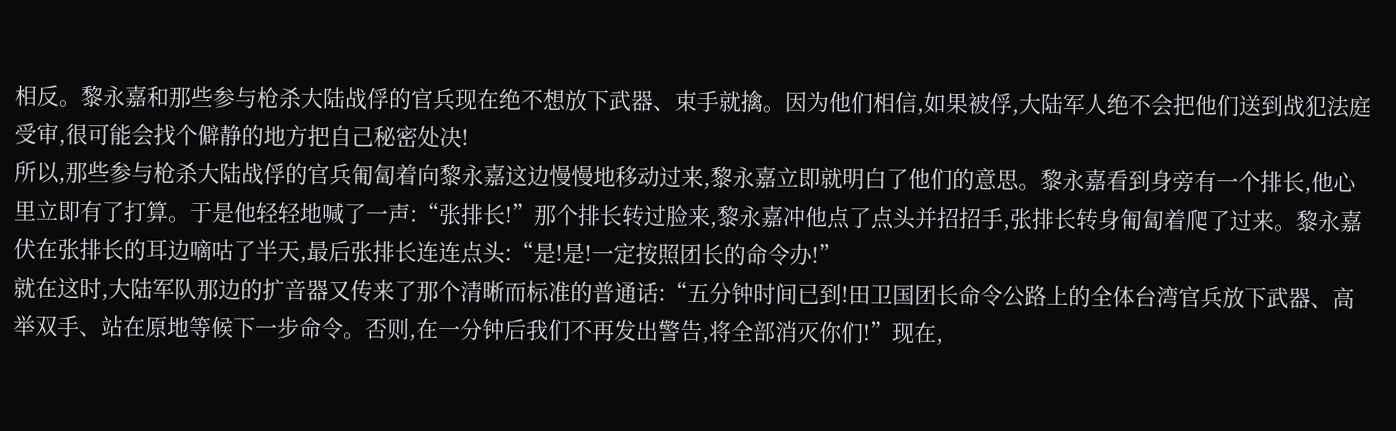相反。黎永嘉和那些参与枪杀大陆战俘的官兵现在绝不想放下武器、束手就擒。因为他们相信,如果被俘,大陆军人绝不会把他们送到战犯法庭受审,很可能会找个僻静的地方把自己秘密处决!
所以,那些参与枪杀大陆战俘的官兵匍匐着向黎永嘉这边慢慢地移动过来,黎永嘉立即就明白了他们的意思。黎永嘉看到身旁有一个排长,他心里立即有了打算。于是他轻轻地喊了一声:“张排长!”那个排长转过脸来,黎永嘉冲他点了点头并招招手,张排长转身匍匐着爬了过来。黎永嘉伏在张排长的耳边嘀咕了半天,最后张排长连连点头:“是!是!一定按照团长的命令办!”
就在这时,大陆军队那边的扩音器又传来了那个清晰而标准的普通话:“五分钟时间已到!田卫国团长命令公路上的全体台湾官兵放下武器、高举双手、站在原地等候下一步命令。否则,在一分钟后我们不再发出警告,将全部消灭你们!”现在,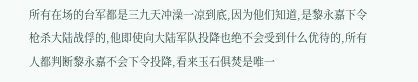所有在场的台军都是三九天冲澡一凉到底,因为他们知道,是黎永嘉下令枪杀大陆战俘的,他即使向大陆军队投降也绝不会受到什么优待的,所有人都判断黎永嘉不会下令投降,看来玉石俱焚是唯一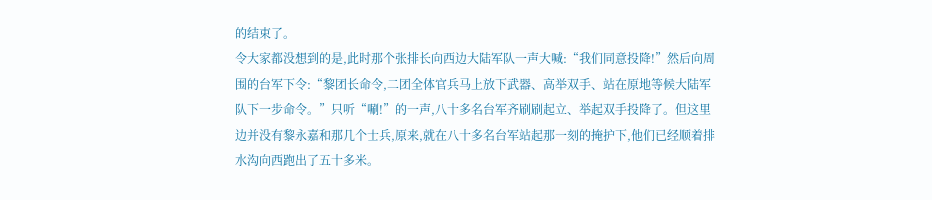的结束了。
令大家都没想到的是,此时那个张排长向西边大陆军队一声大喊:“我们同意投降!”然后向周围的台军下令:“黎团长命令,二团全体官兵马上放下武器、高举双手、站在原地等候大陆军队下一步命令。”只听“唰!”的一声,八十多名台军齐刷刷起立、举起双手投降了。但这里边并没有黎永嘉和那几个士兵,原来,就在八十多名台军站起那一刻的掩护下,他们已经顺着排水沟向西跑出了五十多米。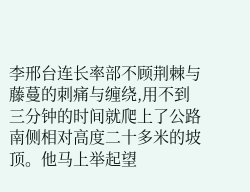李邢台连长率部不顾荆棘与藤蔓的刺痛与缠绕,用不到三分钟的时间就爬上了公路南侧相对高度二十多米的坡顶。他马上举起望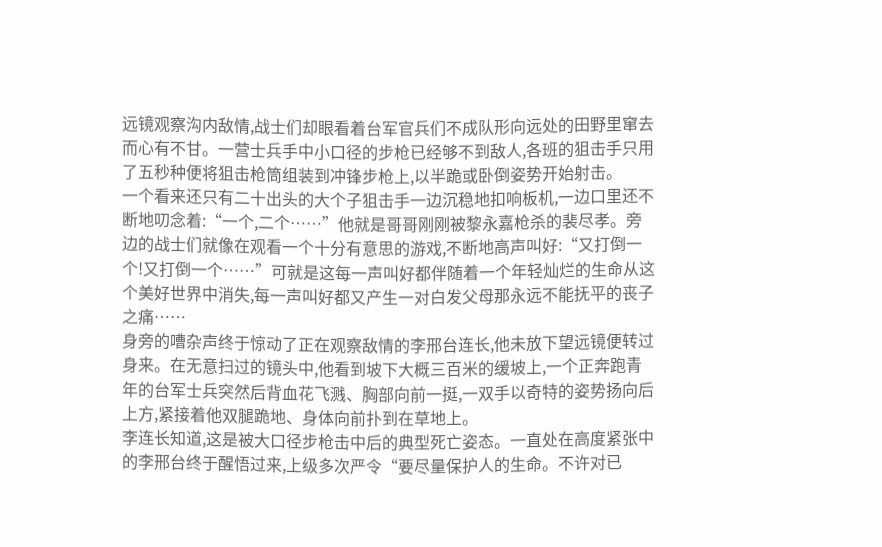远镜观察沟内敌情,战士们却眼看着台军官兵们不成队形向远处的田野里窜去而心有不甘。一营士兵手中小口径的步枪已经够不到敌人,各班的狙击手只用了五秒种便将狙击枪筒组装到冲锋步枪上,以半跪或卧倒姿势开始射击。
一个看来还只有二十出头的大个子狙击手一边沉稳地扣响板机,一边口里还不断地叨念着:“一个,二个……”他就是哥哥刚刚被黎永嘉枪杀的裴尽孝。旁边的战士们就像在观看一个十分有意思的游戏,不断地高声叫好:“又打倒一个!又打倒一个……”可就是这每一声叫好都伴随着一个年轻灿烂的生命从这个美好世界中消失,每一声叫好都又产生一对白发父母那永远不能抚平的丧子之痛……
身旁的嘈杂声终于惊动了正在观察敌情的李邢台连长,他未放下望远镜便转过身来。在无意扫过的镜头中,他看到坡下大概三百米的缓坡上,一个正奔跑青年的台军士兵突然后背血花飞溅、胸部向前一挺,一双手以奇特的姿势扬向后上方,紧接着他双腿跪地、身体向前扑到在草地上。
李连长知道,这是被大口径步枪击中后的典型死亡姿态。一直处在高度紧张中的李邢台终于醒悟过来,上级多次严令“要尽量保护人的生命。不许对已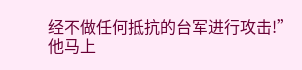经不做任何抵抗的台军进行攻击!”他马上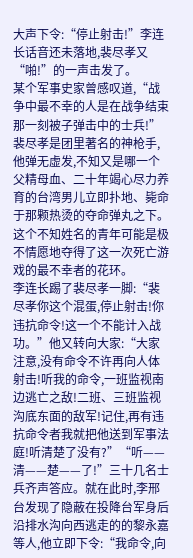大声下令:“停止射击!”李连长话音还未落地,裴尽孝又“啪!”的一声击发了。
某个军事史家曾感叹道,“战争中最不幸的人是在战争结束那一刻被子弹击中的士兵!”裴尽孝是团里著名的神枪手,他弹无虚发,不知又是哪一个父精母血、二十年竭心尽力养育的台湾男儿立即扑地、毙命于那颗热烫的夺命弹丸之下。这个不知姓名的青年可能是极不情愿地夺得了这一次死亡游戏的最不幸者的花环。
李连长踢了裴尽孝一脚:“裴尽孝你这个混蛋,停止射击!你违抗命令!这一个不能计入战功。”他又转向大家:“大家注意,没有命令不许再向人体射击!听我的命令,一班监视南边逃亡之敌!二班、三班监视沟底东面的敌军!记住,再有违抗命令者我就把他送到军事法庭!听清楚了没有?”“听——清——楚——了!”三十几名士兵齐声答应。就在此时,李邢台发现了隐蔽在投降台军身后沿排水沟向西逃走的的黎永嘉等人,他立即下令:“我命令,向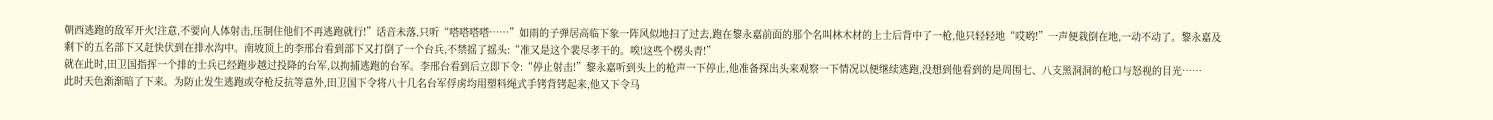朝西逃跑的敌军开火!注意,不要向人体射击,压制住他们不再逃跑就行!”话音未落,只听“嗒嗒嗒嗒……”如雨的子弹居高临下象一阵风似地扫了过去,跑在黎永嘉前面的那个名叫林木材的上士后背中了一枪,他只轻轻地“哎哟!”一声便栽倒在地,一动不动了。黎永嘉及剩下的五名部下又赶快伏到在排水沟中。南坡顶上的李邢台看到部下又打倒了一个台兵,不禁摇了摇头:“准又是这个裴尽孝干的。唉!这些个楞头青!”
就在此时,田卫国指挥一个排的士兵已经跑步越过投降的台军,以拘捕逃跑的台军。李邢台看到后立即下令:“停止射击!”黎永嘉听到头上的枪声一下停止,他准备探出头来观察一下情况以便继续逃跑,没想到他看到的是周围七、八支黑洞洞的枪口与怒视的目光……
此时天色渐渐暗了下来。为防止发生逃跑或夺枪反抗等意外,田卫国下令将八十几名台军俘虏均用塑料绳式手铐背铐起来,他又下令马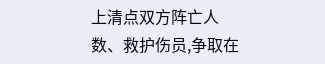上清点双方阵亡人数、救护伤员,争取在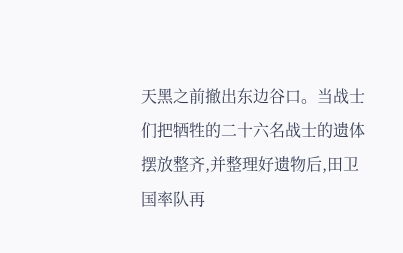天黑之前撤出东边谷口。当战士们把牺牲的二十六名战士的遗体摆放整齐,并整理好遗物后,田卫国率队再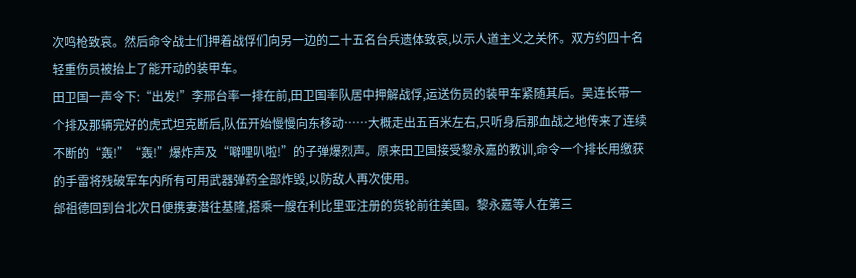次鸣枪致哀。然后命令战士们押着战俘们向另一边的二十五名台兵遗体致哀,以示人道主义之关怀。双方约四十名轻重伤员被抬上了能开动的装甲车。
田卫国一声令下:“出发!”李邢台率一排在前,田卫国率队居中押解战俘,运送伤员的装甲车紧随其后。吴连长带一个排及那辆完好的虎式坦克断后,队伍开始慢慢向东移动……大概走出五百米左右,只听身后那血战之地传来了连续不断的“轰!”“轰!”爆炸声及“噼哩叭啦!”的子弹爆烈声。原来田卫国接受黎永嘉的教训,命令一个排长用缴获的手雷将残破军车内所有可用武器弹药全部炸毁,以防敌人再次使用。
邰祖德回到台北次日便携妻潜往基隆,搭乘一艘在利比里亚注册的货轮前往美国。黎永嘉等人在第三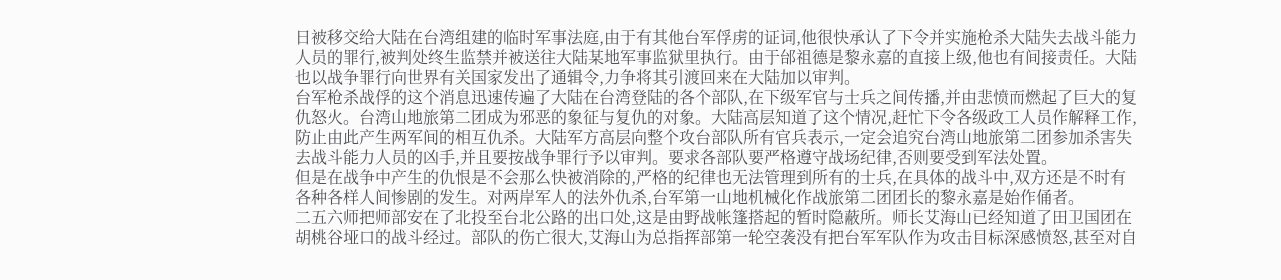日被移交给大陆在台湾组建的临时军事法庭,由于有其他台军俘虏的证词,他很快承认了下令并实施枪杀大陆失去战斗能力人员的罪行,被判处终生监禁并被送往大陆某地军事监狱里执行。由于邰祖德是黎永嘉的直接上级,他也有间接责任。大陆也以战争罪行向世界有关国家发出了通辑令,力争将其引渡回来在大陆加以审判。
台军枪杀战俘的这个消息迅速传遍了大陆在台湾登陆的各个部队,在下级军官与士兵之间传播,并由悲愤而燃起了巨大的复仇怒火。台湾山地旅第二团成为邪恶的象征与复仇的对象。大陆高层知道了这个情况,赶忙下令各级政工人员作解释工作,防止由此产生两军间的相互仇杀。大陆军方高层向整个攻台部队所有官兵表示,一定会追究台湾山地旅第二团参加杀害失去战斗能力人员的凶手,并且要按战争罪行予以审判。要求各部队要严格遵守战场纪律,否则要受到军法处置。
但是在战争中产生的仇恨是不会那么快被消除的,严格的纪律也无法管理到所有的士兵,在具体的战斗中,双方还是不时有各种各样人间惨剧的发生。对两岸军人的法外仇杀,台军第一山地机械化作战旅第二团团长的黎永嘉是始作俑者。
二五六师把师部安在了北投至台北公路的出口处,这是由野战帐篷搭起的暂时隐蔽所。师长艾海山已经知道了田卫国团在胡桃谷垭口的战斗经过。部队的伤亡很大,艾海山为总指挥部第一轮空袭没有把台军军队作为攻击目标深感愤怒,甚至对自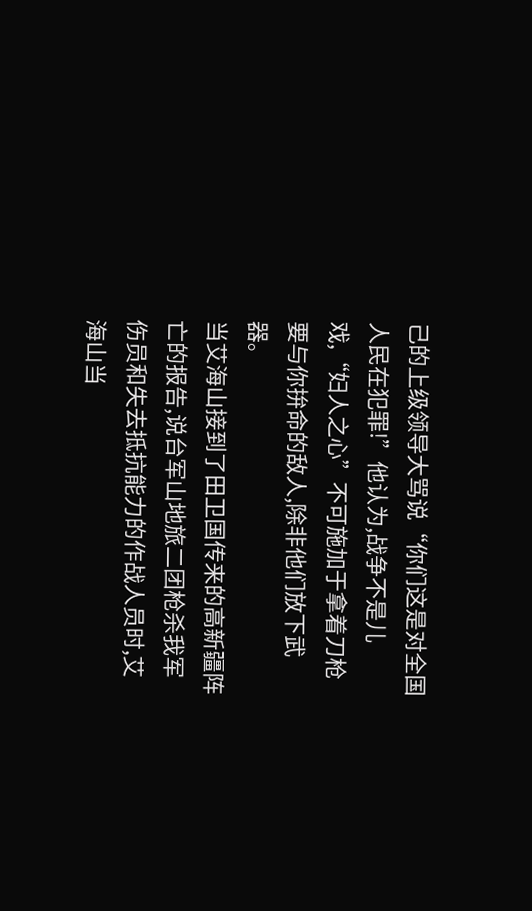己的上级领导大骂说“你们这是对全国人民在犯罪!”他认为,战争不是儿戏,“妇人之心”不可施加于拿着刀枪要与你拚命的敌人,除非他们放下武器。
当艾海山接到了田卫国传来的高新疆阵亡的报告,说台军山地旅二团枪杀我军伤员和失去抵抗能力的作战人员时,艾海山当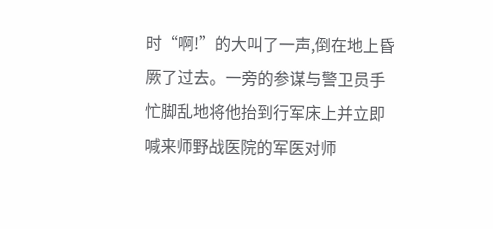时“啊!”的大叫了一声,倒在地上昏厥了过去。一旁的参谋与警卫员手忙脚乱地将他抬到行军床上并立即喊来师野战医院的军医对师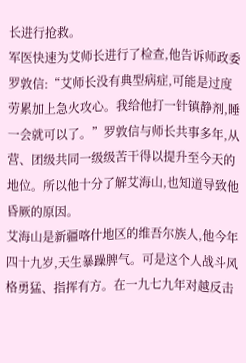长进行抢救。
军医快速为艾师长进行了检查,他告诉师政委罗敦信:“艾师长没有典型病症,可能是过度劳累加上急火攻心。我给他打一针镇静剂,睡一会就可以了。”罗敦信与师长共事多年,从营、团级共同一级级苦干得以提升至今天的地位。所以他十分了解艾海山,也知道导致他昏厥的原因。
艾海山是新疆喀什地区的维吾尔族人,他今年四十九岁,天生暴躁脾气。可是这个人战斗风格勇猛、指挥有方。在一九七九年对越反击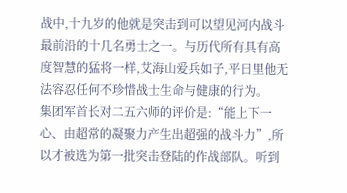战中,十九岁的他就是突击到可以望见河内战斗最前沿的十几名勇士之一。与历代所有具有高度智慧的猛将一样,艾海山爱兵如子,平日里他无法容忍任何不珍惜战士生命与健康的行为。
集团军首长对二五六师的评价是:“能上下一心、由超常的凝聚力产生出超强的战斗力”,所以才被选为第一批突击登陆的作战部队。听到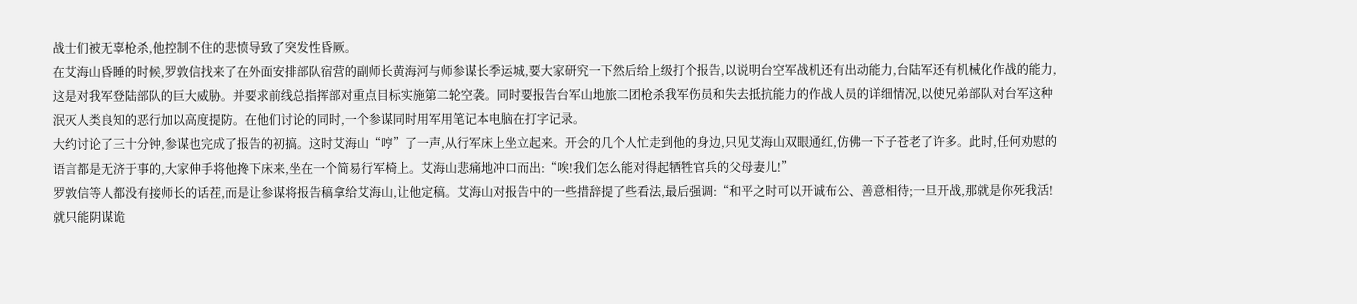战士们被无辜枪杀,他控制不住的悲愤导致了突发性昏厥。
在艾海山昏睡的时候,罗敦信找来了在外面安排部队宿营的副师长黄海河与师参谋长季运城,要大家研究一下然后给上级打个报告,以说明台空军战机还有出动能力,台陆军还有机械化作战的能力,这是对我军登陆部队的巨大威胁。并要求前线总指挥部对重点目标实施第二轮空袭。同时要报告台军山地旅二团枪杀我军伤员和失去抵抗能力的作战人员的详细情况,以使兄弟部队对台军这种泯灭人类良知的恶行加以高度提防。在他们讨论的同时,一个参谋同时用军用笔记本电脑在打字记录。
大约讨论了三十分钟,参谋也完成了报告的初搞。这时艾海山“哼”了一声,从行军床上坐立起来。开会的几个人忙走到他的身边,只见艾海山双眼通红,仿佛一下子苍老了许多。此时,任何劝慰的语言都是无济于事的,大家伸手将他搀下床来,坐在一个简易行军椅上。艾海山悲痛地冲口而出:“唉!我们怎么能对得起牺牲官兵的父母妻儿!”
罗敦信等人都没有接师长的话茬,而是让参谋将报告稿拿给艾海山,让他定稿。艾海山对报告中的一些措辞提了些看法,最后强调:“和平之时可以开诚布公、善意相待;一旦开战,那就是你死我活!就只能阴谋诡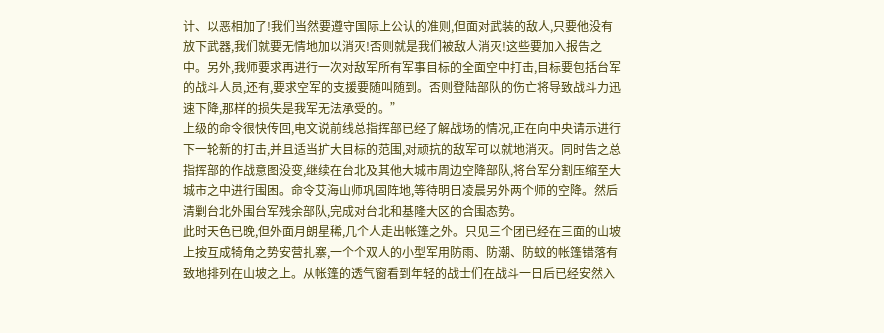计、以恶相加了!我们当然要遵守国际上公认的准则,但面对武装的敌人,只要他没有放下武器,我们就要无情地加以消灭!否则就是我们被敌人消灭!这些要加入报告之中。另外,我师要求再进行一次对敌军所有军事目标的全面空中打击,目标要包括台军的战斗人员,还有,要求空军的支援要随叫随到。否则登陆部队的伤亡将导致战斗力迅速下降,那样的损失是我军无法承受的。”
上级的命令很快传回,电文说前线总指挥部已经了解战场的情况,正在向中央请示进行下一轮新的打击,并且适当扩大目标的范围,对顽抗的敌军可以就地消灭。同时告之总指挥部的作战意图没变,继续在台北及其他大城市周边空降部队,将台军分割压缩至大城市之中进行围困。命令艾海山师巩固阵地,等待明日凌晨另外两个师的空降。然后清剿台北外围台军残余部队,完成对台北和基隆大区的合围态势。
此时天色已晚,但外面月朗星稀,几个人走出帐篷之外。只见三个团已经在三面的山坡上按互成犄角之势安营扎寨,一个个双人的小型军用防雨、防潮、防蚊的帐篷错落有致地排列在山坡之上。从帐篷的透气窗看到年轻的战士们在战斗一日后已经安然入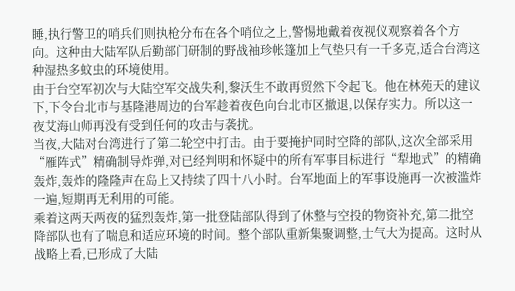睡,执行警卫的哨兵们则执枪分布在各个哨位之上,警惕地戴着夜视仪观察着各个方向。这种由大陆军队后勤部门研制的野战袖珍帐篷加上气垫只有一千多克,适合台湾这种湿热多蚊虫的环境使用。
由于台空军初次与大陆空军交战失利,黎沃生不敢再贸然下令起飞。他在林苑天的建议下,下令台北市与基隆港周边的台军趁着夜色向台北市区撤退,以保存实力。所以这一夜艾海山师再没有受到任何的攻击与袭扰。
当夜,大陆对台湾进行了第二轮空中打击。由于要掩护同时空降的部队,这次全部采用“雁阵式”精确制导炸弹,对已经判明和怀疑中的所有军事目标进行“犁地式”的精确轰炸,轰炸的隆隆声在岛上又持续了四十八小时。台军地面上的军事设施再一次被滥炸一遍,短期再无利用的可能。
乘着这两天两夜的猛烈轰炸,第一批登陆部队得到了休整与空投的物资补充,第二批空降部队也有了喘息和适应环境的时间。整个部队重新集聚调整,士气大为提高。这时从战略上看,已形成了大陆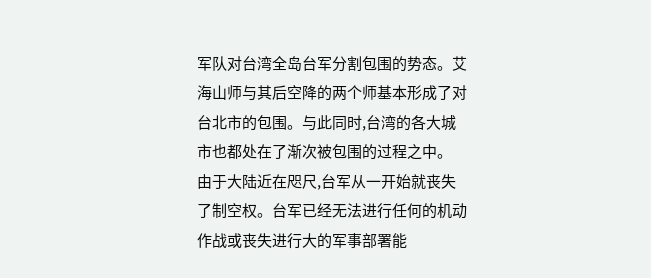军队对台湾全岛台军分割包围的势态。艾海山师与其后空降的两个师基本形成了对台北市的包围。与此同时,台湾的各大城市也都处在了渐次被包围的过程之中。
由于大陆近在咫尺,台军从一开始就丧失了制空权。台军已经无法进行任何的机动作战或丧失进行大的军事部署能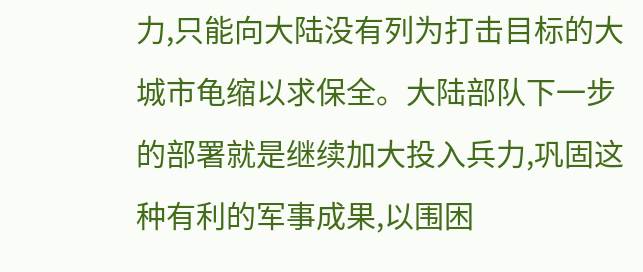力,只能向大陆没有列为打击目标的大城市龟缩以求保全。大陆部队下一步的部署就是继续加大投入兵力,巩固这种有利的军事成果,以围困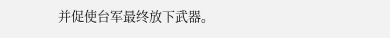并促使台军最终放下武器。